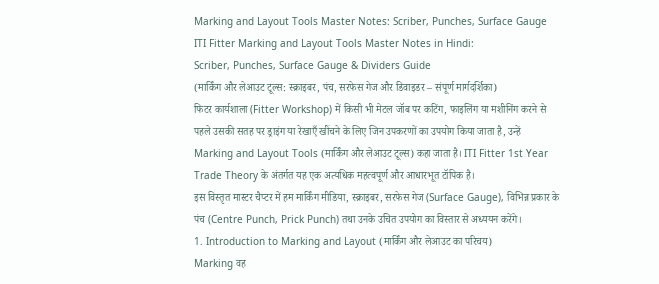Marking and Layout Tools Master Notes: Scriber, Punches, Surface Gauge
ITI Fitter Marking and Layout Tools Master Notes in Hindi:
Scriber, Punches, Surface Gauge & Dividers Guide
(मार्किंग और लेआउट टूल्स: स्क्राइबर, पंच, सरफेस गेज और डिवाइडर – संपूर्ण मार्गदर्शिका)
फिटर कार्यशाला (Fitter Workshop) में किसी भी मेटल जॉब पर कटिंग, फाइलिंग या मशीनिंग करने से पहले उसकी सतह पर ड्राइंग या रेखाएँ खींचने के लिए जिन उपकरणों का उपयोग किया जाता है, उन्हें Marking and Layout Tools (मार्किंग और लेआउट टूल्स) कहा जाता है। ITI Fitter 1st Year Trade Theory के अंतर्गत यह एक अत्यधिक महत्वपूर्ण और आधारभूत टॉपिक है।
इस विस्तृत मास्टर चैप्टर में हम मार्किंग मीडिया, स्क्राइबर, सरफेस गेज (Surface Gauge), विभिन्न प्रकार के पंच (Centre Punch, Prick Punch) तथा उनके उचित उपयोग का विस्तार से अध्ययन करेंगे।
1. Introduction to Marking and Layout (मार्किंग और लेआउट का परिचय)
Marking वह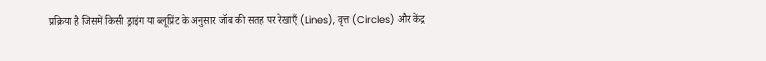प्रक्रिया है जिसमें किसी ड्राइंग या ब्लूप्रिंट के अनुसार जॉब की सतह पर रेखाएँ (Lines), वृत्त (Circles) और केंद्र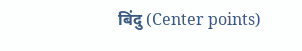बिंदु (Center points)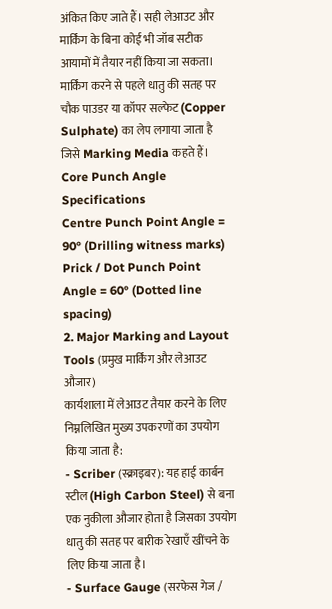अंकित किए जाते हैं। सही लेआउट और मार्किंग के बिना कोई भी जॉब सटीक आयामों में तैयार नहीं किया जा सकता। मार्किंग करने से पहले धातु की सतह पर चौक पाउडर या कॉपर सल्फेट (Copper Sulphate) का लेप लगाया जाता है जिसे Marking Media कहते हैं।
Core Punch Angle Specifications
Centre Punch Point Angle = 90° (Drilling witness marks)
Prick / Dot Punch Point Angle = 60° (Dotted line spacing)
2. Major Marking and Layout Tools (प्रमुख मार्किंग और लेआउट औजार)
कार्यशाला में लेआउट तैयार करने के लिए निम्नलिखित मुख्य उपकरणों का उपयोग किया जाता है:
- Scriber (स्क्राइबर): यह हाई कार्बन स्टील (High Carbon Steel) से बना एक नुकीला औजार होता है जिसका उपयोग धातु की सतह पर बारीक रेखाएँ खींचने के लिए किया जाता है।
- Surface Gauge (सरफेस गेज /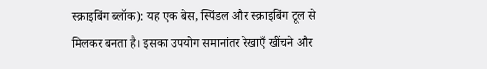स्क्राइबिंग ब्लॉक): यह एक बेस, स्पिंडल और स्क्राइबिंग टूल से मिलकर बनता है। इसका उपयोग समानांतर रेखाएँ खींचने और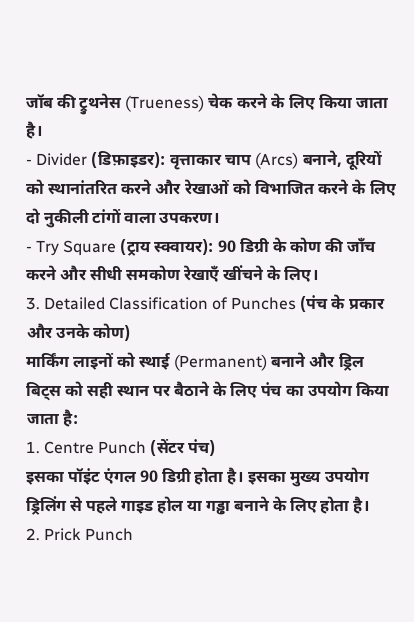जॉब की ट्रुथनेस (Trueness) चेक करने के लिए किया जाता है।
- Divider (डिफ़ाइडर): वृत्ताकार चाप (Arcs) बनाने, दूरियों को स्थानांतरित करने और रेखाओं को विभाजित करने के लिए दो नुकीली टांगों वाला उपकरण।
- Try Square (ट्राय स्क्वायर): 90 डिग्री के कोण की जाँच करने और सीधी समकोण रेखाएँ खींचने के लिए।
3. Detailed Classification of Punches (पंच के प्रकार और उनके कोण)
मार्किंग लाइनों को स्थाई (Permanent) बनाने और ड्रिल बिट्स को सही स्थान पर बैठाने के लिए पंच का उपयोग किया जाता है:
1. Centre Punch (सेंटर पंच)
इसका पॉइंट एंगल 90 डिग्री होता है। इसका मुख्य उपयोग ड्रिलिंग से पहले गाइड होल या गड्ढा बनाने के लिए होता है।
2. Prick Punch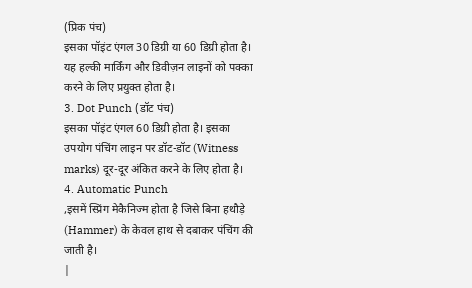(प्रिक पंच)
इसका पॉइंट एंगल 30 डिग्री या 60 डिग्री होता है। यह हल्की मार्किंग और डिवीज़न लाइनों को पक्का करने के लिए प्रयुक्त होता है।
3. Dot Punch (डॉट पंच)
इसका पॉइंट एंगल 60 डिग्री होता है। इसका उपयोग पंचिंग लाइन पर डॉट-डॉट (Witness marks) दूर-दूर अंकित करने के लिए होता है।
4. Automatic Punch
,इसमें स्प्रिंग मेकैनिज्म होता है जिसे बिना हथौड़े (Hammer) के केवल हाथ से दबाकर पंचिंग की जाती है।
|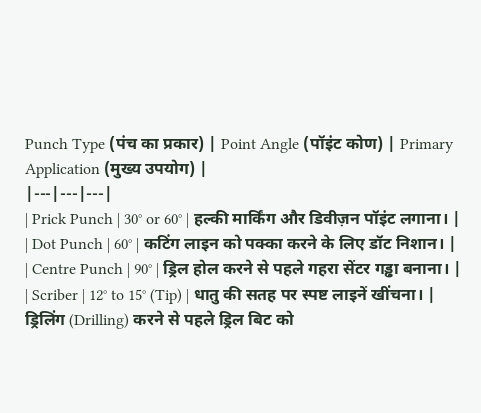Punch Type (पंच का प्रकार) | Point Angle (पॉइंट कोण) | Primary Application (मुख्य उपयोग) |
|---|---|---|
| Prick Punch | 30° or 60° | हल्की मार्किंग और डिवीज़न पॉइंट लगाना। |
| Dot Punch | 60° | कटिंग लाइन को पक्का करने के लिए डॉट निशान। |
| Centre Punch | 90° | ड्रिल होल करने से पहले गहरा सेंटर गड्ढा बनाना। |
| Scriber | 12° to 15° (Tip) | धातु की सतह पर स्पष्ट लाइनें खींचना। |
ड्रिलिंग (Drilling) करने से पहले ड्रिल बिट को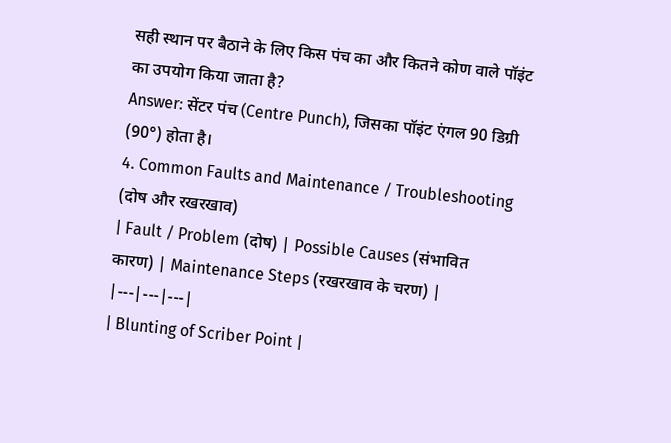सही स्थान पर बैठाने के लिए किस पंच का और कितने कोण वाले पॉइंट का उपयोग किया जाता है?
Answer: सेंटर पंच (Centre Punch), जिसका पॉइंट एंगल 90 डिग्री (90°) होता है।
4. Common Faults and Maintenance / Troubleshooting (दोष और रखरखाव)
| Fault / Problem (दोष) | Possible Causes (संभावित कारण) | Maintenance Steps (रखरखाव के चरण) |
|---|---|---|
| Blunting of Scriber Point |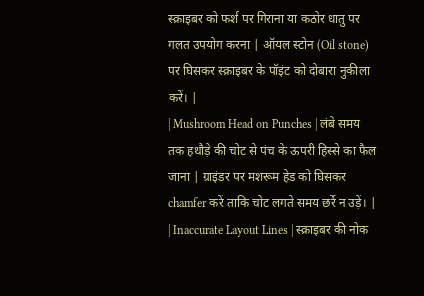स्क्राइबर को फर्श पर गिराना या कठोर धातु पर गलत उपयोग करना | ऑयल स्टोन (Oil stone) पर घिसकर स्क्राइबर के पॉइंट को दोबारा नुकीला करें। |
| Mushroom Head on Punches | लंबे समय तक हथौड़े की चोट से पंच के ऊपरी हिस्से का फैल जाना | ग्राइंडर पर मशरूम हेड को घिसकर chamfer करें ताकि चोट लगते समय छर्रे न उड़ें। |
| Inaccurate Layout Lines | स्क्राइबर की नोक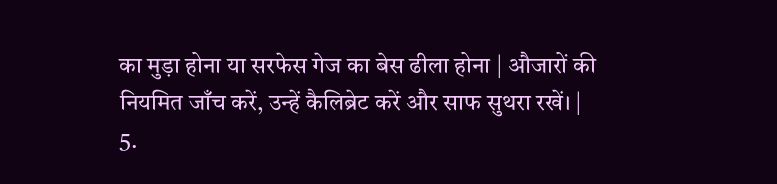का मुड़ा होना या सरफेस गेज का बेस ढीला होना | औजारों की नियमित जाँच करें, उन्हें कैलिब्रेट करें और साफ सुथरा रखें। |
5.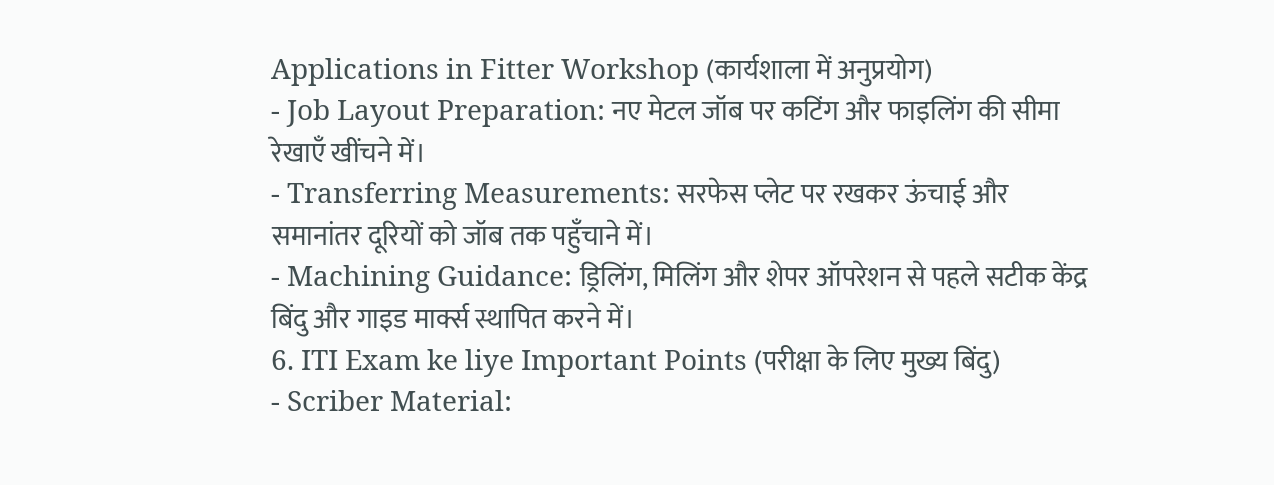Applications in Fitter Workshop (कार्यशाला में अनुप्रयोग)
- Job Layout Preparation: नए मेटल जॉब पर कटिंग और फाइलिंग की सीमा रेखाएँ खींचने में।
- Transferring Measurements: सरफेस प्लेट पर रखकर ऊंचाई और समानांतर दूरियों को जॉब तक पहुँचाने में।
- Machining Guidance: ड्रिलिंग, मिलिंग और शेपर ऑपरेशन से पहले सटीक केंद्र बिंदु और गाइड मार्क्स स्थापित करने में।
6. ITI Exam ke liye Important Points (परीक्षा के लिए मुख्य बिंदु)
- Scriber Material: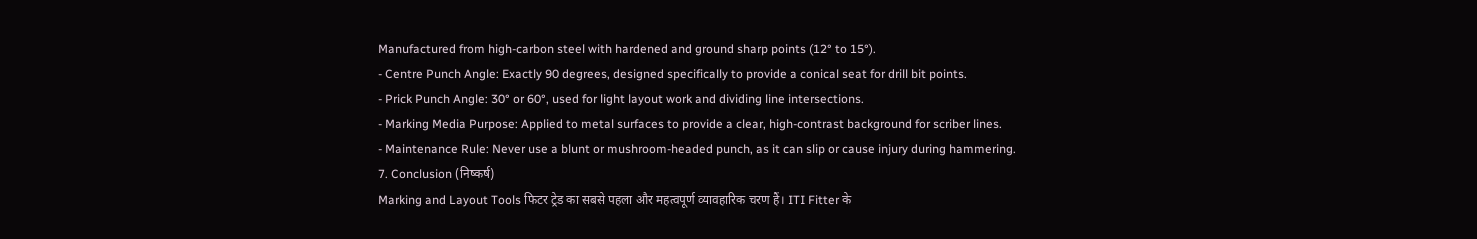Manufactured from high-carbon steel with hardened and ground sharp points (12° to 15°).
- Centre Punch Angle: Exactly 90 degrees, designed specifically to provide a conical seat for drill bit points.
- Prick Punch Angle: 30° or 60°, used for light layout work and dividing line intersections.
- Marking Media Purpose: Applied to metal surfaces to provide a clear, high-contrast background for scriber lines.
- Maintenance Rule: Never use a blunt or mushroom-headed punch, as it can slip or cause injury during hammering.
7. Conclusion (निष्कर्ष)
Marking and Layout Tools फिटर ट्रेड का सबसे पहला और महत्वपूर्ण व्यावहारिक चरण हैं। ITI Fitter के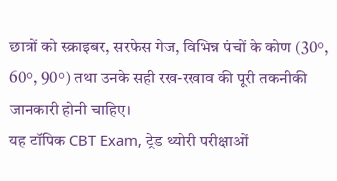छात्रों को स्क्राइबर, सरफेस गेज, विभिन्न पंचों के कोण (30°, 60°, 90°) तथा उनके सही रख-रखाव की पूरी तकनीकी जानकारी होनी चाहिए।
यह टॉपिक CBT Exam, ट्रेड थ्योरी परीक्षाओं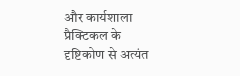और कार्यशाला प्रैक्टिकल के दृष्टिकोण से अत्यंत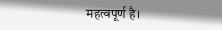महत्वपूर्ण है।